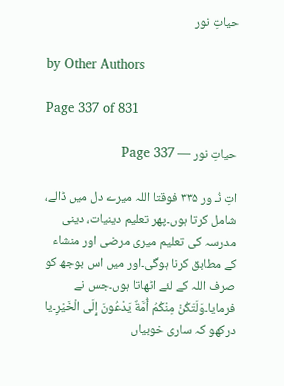حیاتِ نور

by Other Authors

Page 337 of 831

حیاتِ نور — Page 337

اتِ نُـ ور ۳۳۵ فوقتا اللہ میرے دل میں ڈالے، شامل کرتا ہوں۔پھر تعلیم دینیات، دینی مدرسہ کی تعلیم میری مرضی اور منشاء کے مطابق کرنا ہوگی۔اور میں اس بوجھ کو صرف اللہ کے لئے اٹھاتا ہوں۔جس نے فرمایا۔وَلَتَكُنْ مِنْكُمُ أُمَّةٌ يَدْعُونَ إِلَى الْخَيْرِ۔یا درکھو کہ ساری خوبیاں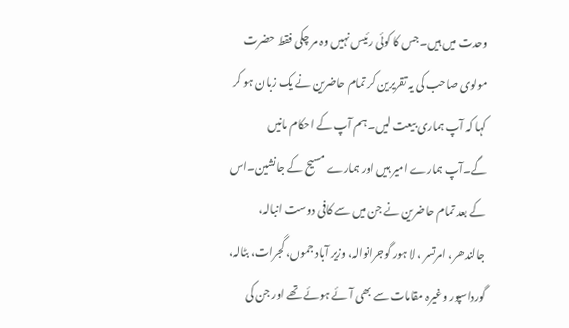وحدت میں ہیں۔جس کا کوئی رئیس نہیں وہ مر چکی فقط حضرت مولوی صاحب کی یہ تقریرین کر تمام حاضرین نے یک زبان ہو کر کہا کہ آپ ہماری بیعت لیں۔ہم آپ کے احکام مانیں گے۔آپ ہمارے امیر ہیں اور ہمارے مسیح کے جانشین۔اس کے بعد تمام حاضرین نے جن میں سے کافی دوست انبالہ، جالندھر، امرتسر ، لا ہور گوجرانوالہ، وزیر آباد جموں، گجرات، بٹالہ، گورداسپور وغیرہ مقامات سے بھی آئے ہوئے تھے اور جن کی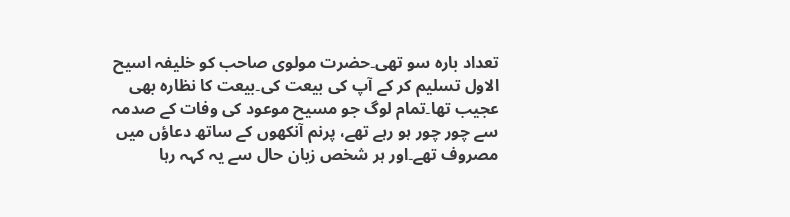تعداد بارہ سو تھی۔حضرت مولوی صاحب کو خلیفہ اسیح الاول تسلیم کر کے آپ کی بیعت کی۔بیعت کا نظارہ بھی عجیب تھا۔تمام لوگ جو مسیح موعود کی وفات کے صدمہ سے چور چور ہو رہے تھے، پرنم آنکھوں کے ساتھ دعاؤں میں مصروف تھے۔اور ہر شخص زبان حال سے یہ کہہ رہا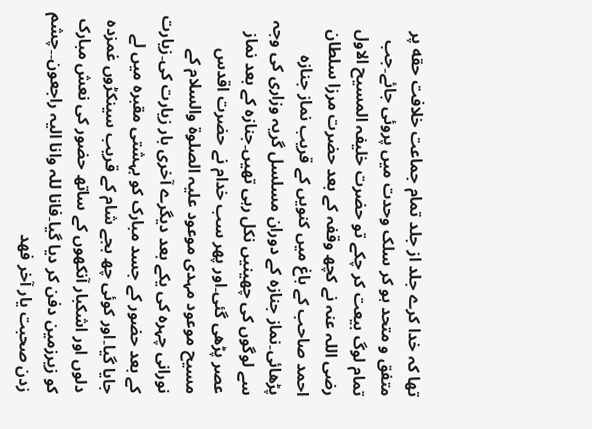تھا کہ خدا کرے جلد از جلد تمام جماعت خلافت حقه پر متفق و متحد ہو کر سلک وحدت میں پروئی جائے۔جب تمام لوگ بیعت کر چکے تو حضرت خلیفہ المسیح الاول رضی اللہ عنہ نے کچھ وقفہ کے بعد حضرت مرزا سلطان احمد صاحب کے باغ میں کنویں کے قریب نماز جنازہ پڑھائی۔نماز جنازہ کے دوران مسلسل گریہ وزاری کی وجہ سے لوگوں کی چھینیں نکل رہی تھیں۔جنازہ کے بعد نماز عصر پڑھی گئی۔اور پھر سب خدام نے حضرت اقدس مسیح موعود مہدی موعود علیہ الصلوۃ والسلام کے نورانی چہرہ کی یکے بعد دیگرے آخری بار زیارت کی۔زیارت کے بعد حضور کے جسد مبارک کو بہشتی مقبرہ میں لے جایا گیا۔اور کوئی چھ بجے شام کے قریب سینکڑوں غمزدہ دلوں اور اشکبار آنکھوں کے ساتھ حضور کی نعش مبارک کو زیرزمین دفن کر دیا گیا۔فانا للہ وانا الیہ راجعون۔۔چشم زدن صحبت یار آخر فهد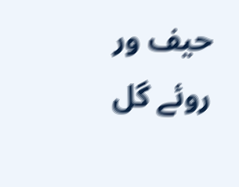حیف ور روئے گل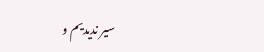سیر ندیدیم و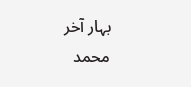بہار آخر محمد